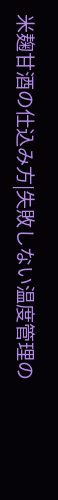米麹甘酒の仕込み方|失敗しない温度管理の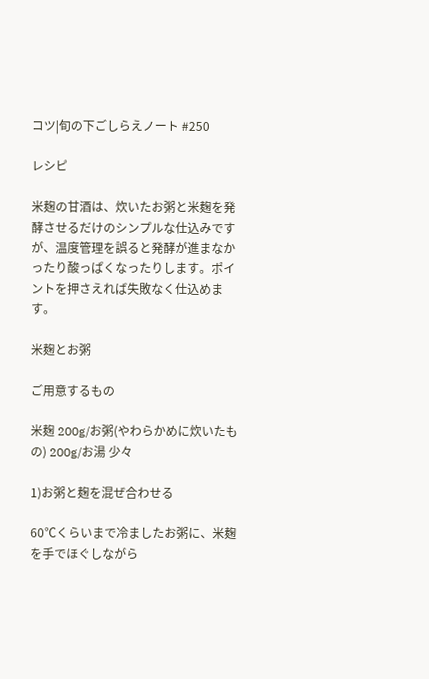コツ|旬の下ごしらえノート #250

レシピ

米麹の甘酒は、炊いたお粥と米麹を発酵させるだけのシンプルな仕込みですが、温度管理を誤ると発酵が進まなかったり酸っぱくなったりします。ポイントを押さえれば失敗なく仕込めます。

米麹とお粥

ご用意するもの

米麹 200g/お粥(やわらかめに炊いたもの) 200g/お湯 少々

1)お粥と麹を混ぜ合わせる

60℃くらいまで冷ましたお粥に、米麹を手でほぐしながら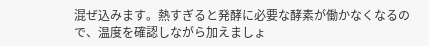混ぜ込みます。熱すぎると発酵に必要な酵素が働かなくなるので、温度を確認しながら加えましょ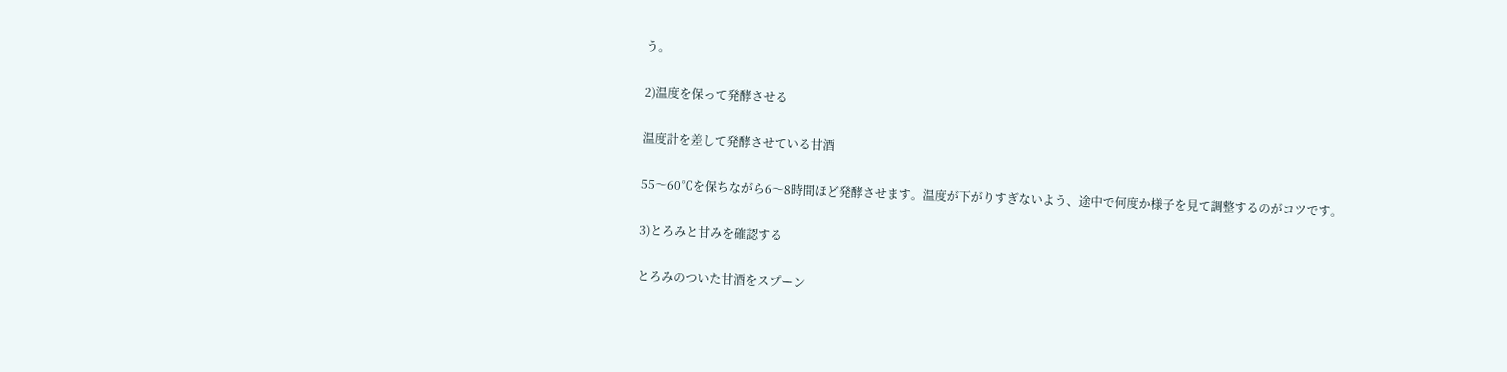う。

2)温度を保って発酵させる

温度計を差して発酵させている甘酒

55〜60℃を保ちながら6〜8時間ほど発酵させます。温度が下がりすぎないよう、途中で何度か様子を見て調整するのがコツです。

3)とろみと甘みを確認する

とろみのついた甘酒をスプーン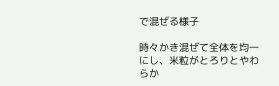で混ぜる様子

時々かき混ぜて全体を均一にし、米粒がとろりとやわらか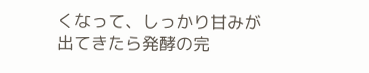くなって、しっかり甘みが出てきたら発酵の完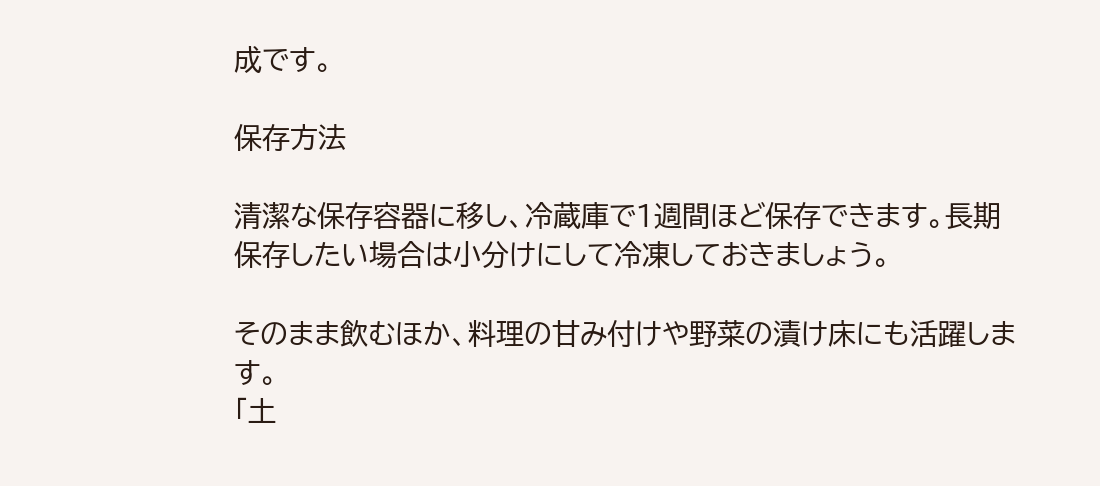成です。

保存方法

清潔な保存容器に移し、冷蔵庫で1週間ほど保存できます。長期保存したい場合は小分けにして冷凍しておきましょう。

そのまま飲むほか、料理の甘み付けや野菜の漬け床にも活躍します。
「土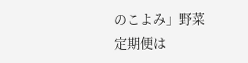のこよみ」野菜定期便は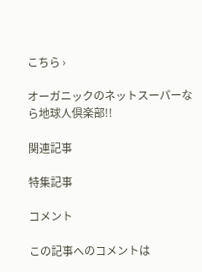こちら ›

オーガニックのネットスーパーなら地球人倶楽部!!

関連記事

特集記事

コメント

この記事へのコメントは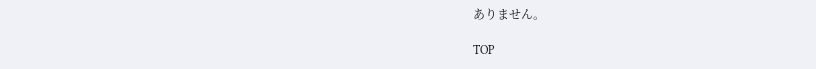ありません。

TOP